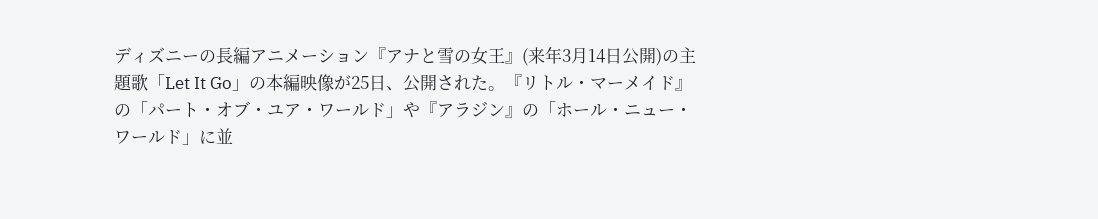ディズニーの長編アニメーション『アナと雪の女王』(来年3月14日公開)の主題歌「Let It Go」の本編映像が25日、公開された。『リトル・マーメイド』の「パート・オブ・ユア・ワールド」や『アラジン』の「ホール・ニュー・ワールド」に並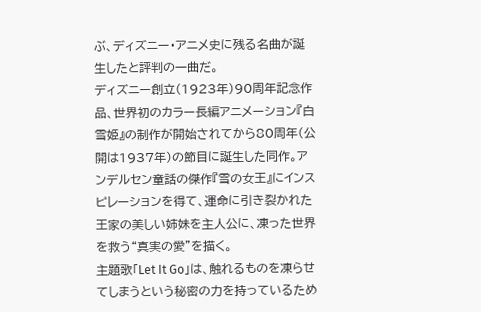ぶ、ディズニー・アニメ史に残る名曲が誕生したと評判の一曲だ。
ディズニー創立(1923年)90周年記念作品、世界初のカラー長編アニメーション『白雪姫』の制作が開始されてから80周年(公開は1937年)の節目に誕生した同作。アンデルセン童話の傑作『雪の女王』にインスピレーションを得て、運命に引き裂かれた王家の美しい姉妹を主人公に、凍った世界を救う“真実の愛”を描く。
主題歌「Let It Go」は、触れるものを凍らせてしまうという秘密の力を持っているため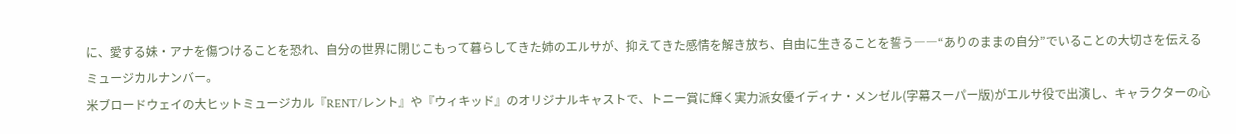に、愛する妹・アナを傷つけることを恐れ、自分の世界に閉じこもって暮らしてきた姉のエルサが、抑えてきた感情を解き放ち、自由に生きることを誓う――“ありのままの自分”でいることの大切さを伝えるミュージカルナンバー。
米ブロードウェイの大ヒットミュージカル『RENT/レント』や『ウィキッド』のオリジナルキャストで、トニー賞に輝く実力派女優イディナ・メンゼル(字幕スーパー版)がエルサ役で出演し、キャラクターの心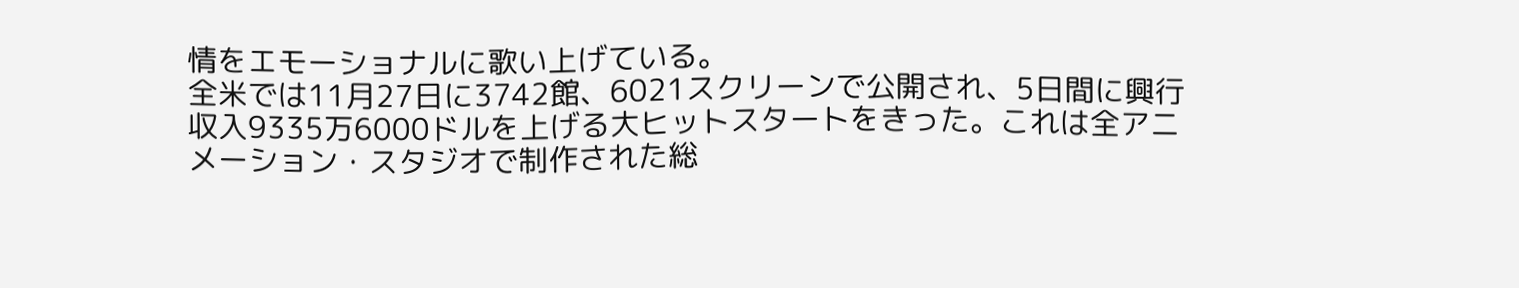情をエモーショナルに歌い上げている。
全米では11月27日に3742館、6021スクリーンで公開され、5日間に興行収入9335万6000ドルを上げる大ヒットスタートをきった。これは全アニメーション・スタジオで制作された総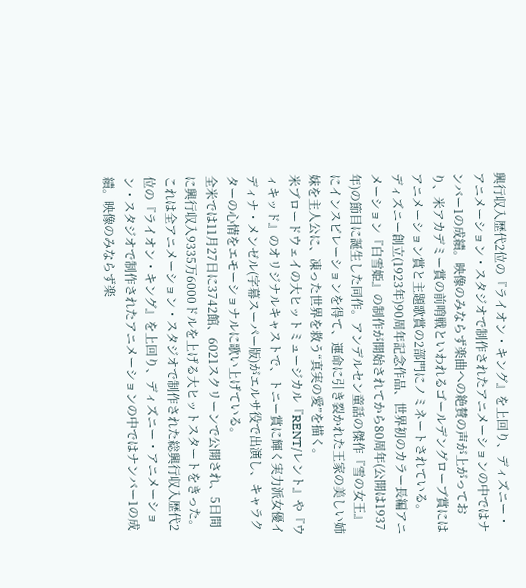興行収入歴代2位の『ライオン・キング』を上回り、ディズニー・アニメーション・スタジオで制作されたアニメーションの中ではナンバー1の成績。映像のみならず楽曲への絶賛の声が上がっており、米アカデミー賞の前哨戦といわれるゴールデングローブ賞にはアニメーション賞と主題歌賞の2部門にノミネートされている。
ディズニー創立(1923年)90周年記念作品、世界初のカラー長編アニメーション『白雪姫』の制作が開始されてから80周年(公開は1937年)の節目に誕生した同作。アンデルセン童話の傑作『雪の女王』にインスピレーションを得て、運命に引き裂かれた王家の美しい姉妹を主人公に、凍った世界を救う“真実の愛”を描く。
米ブロードウェイの大ヒットミュージカル『RENT/レント』や『ウィキッド』のオリジナルキャストで、トニー賞に輝く実力派女優イディナ・メンゼル(字幕スーパー版)がエルサ役で出演し、キャラクターの心情をエモーショナルに歌い上げている。
全米では11月27日に3742館、6021スクリーンで公開され、5日間に興行収入9335万6000ドルを上げる大ヒットスタートをきった。これは全アニメーション・スタジオで制作された総興行収入歴代2位の『ライオン・キング』を上回り、ディズニー・アニメーション・スタジオで制作されたアニメーションの中ではナンバー1の成績。映像のみならず楽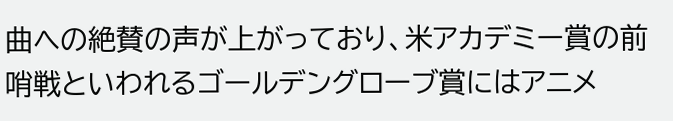曲への絶賛の声が上がっており、米アカデミー賞の前哨戦といわれるゴールデングローブ賞にはアニメ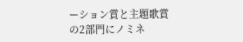ーション賞と主題歌賞の2部門にノミネ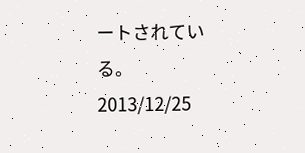ートされている。
2013/12/25